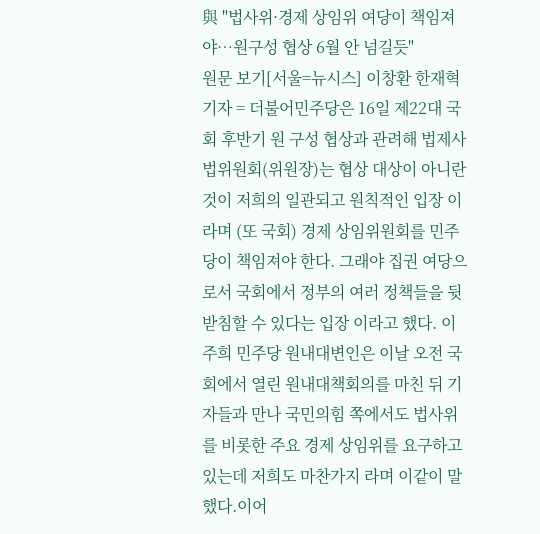與 "법사위·경제 상임위 여당이 책임져야…원구성 협상 6월 안 넘길듯"
원문 보기[서울=뉴시스] 이창환 한재혁 기자 = 더불어민주당은 16일 제22대 국회 후반기 원 구성 협상과 관려해 법제사법위원회(위원장)는 협상 대상이 아니란 것이 저희의 일관되고 원칙적인 입장 이라며 (또 국회) 경제 상임위원회를 민주당이 책임져야 한다. 그래야 집권 여당으로서 국회에서 정부의 여러 정책들을 뒷받침할 수 있다는 입장 이라고 했다. 이주희 민주당 원내대변인은 이날 오전 국회에서 열린 원내대책회의를 마친 뒤 기자들과 만나 국민의힘 쪽에서도 법사위를 비롯한 주요 경제 상임위를 요구하고 있는데 저희도 마찬가지 라며 이같이 말했다.이어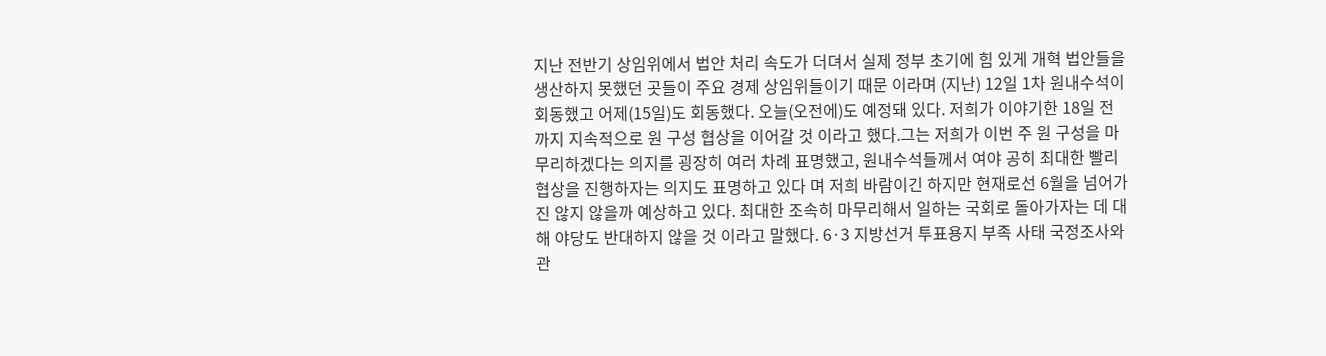지난 전반기 상임위에서 법안 처리 속도가 더뎌서 실제 정부 초기에 힘 있게 개혁 법안들을 생산하지 못했던 곳들이 주요 경제 상임위들이기 때문 이라며 (지난) 12일 1차 원내수석이 회동했고 어제(15일)도 회동했다. 오늘(오전에)도 예정돼 있다. 저희가 이야기한 18일 전까지 지속적으로 원 구성 협상을 이어갈 것 이라고 했다.그는 저희가 이번 주 원 구성을 마무리하겠다는 의지를 굉장히 여러 차례 표명했고, 원내수석들께서 여야 공히 최대한 빨리 협상을 진행하자는 의지도 표명하고 있다 며 저희 바람이긴 하지만 현재로선 6월을 넘어가진 않지 않을까 예상하고 있다. 최대한 조속히 마무리해서 일하는 국회로 돌아가자는 데 대해 야당도 반대하지 않을 것 이라고 말했다. 6·3 지방선거 투표용지 부족 사태 국정조사와 관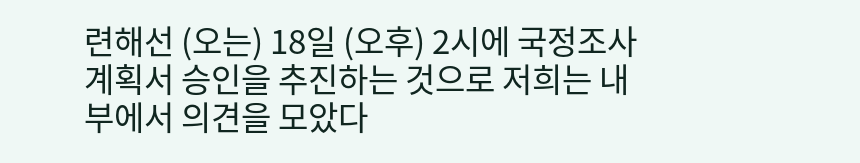련해선 (오는) 18일 (오후) 2시에 국정조사 계획서 승인을 추진하는 것으로 저희는 내부에서 의견을 모았다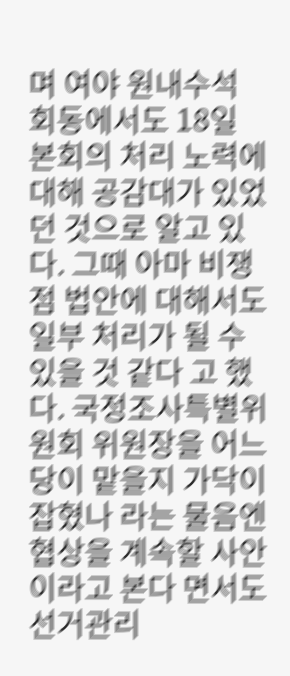며 여야 원내수석 회동에서도 18일 본회의 처리 노력에 대해 공감대가 있었던 것으로 알고 있다. 그때 아마 비쟁점 법안에 대해서도 일부 처리가 될 수 있을 것 같다 고 했다. 국정조사특별위원회 위원장을 어느 당이 맡을지 가닥이 잡혔나 라는 물음엔 협상을 계속할 사안이라고 본다 면서도 선거관리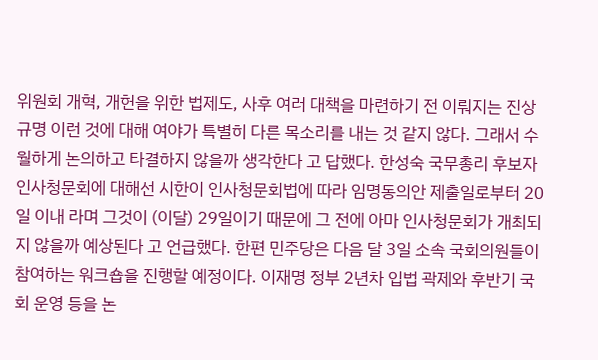위원회 개혁, 개헌을 위한 법제도, 사후 여러 대책을 마련하기 전 이뤄지는 진상 규명 이런 것에 대해 여야가 특별히 다른 목소리를 내는 것 같지 않다. 그래서 수월하게 논의하고 타결하지 않을까 생각한다 고 답했다. 한성숙 국무총리 후보자 인사청문회에 대해선 시한이 인사청문회법에 따라 임명동의안 제출일로부터 20일 이내 라며 그것이 (이달) 29일이기 때문에 그 전에 아마 인사청문회가 개최되지 않을까 예상된다 고 언급했다. 한편 민주당은 다음 달 3일 소속 국회의원들이 참여하는 워크숍을 진행할 예정이다. 이재명 정부 2년차 입법 곽제와 후반기 국회 운영 등을 논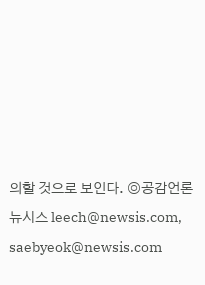의할 것으로 보인다. ◎공감언론 뉴시스 leech@newsis.com, saebyeok@newsis.com